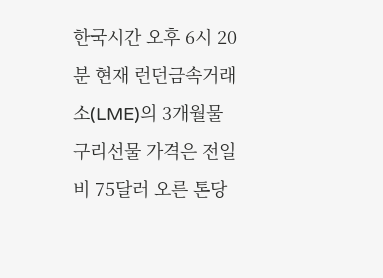한국시간 오후 6시 20분 현재 런던금속거래소(LME)의 3개월물 구리선물 가격은 전일비 75달러 오른 톤당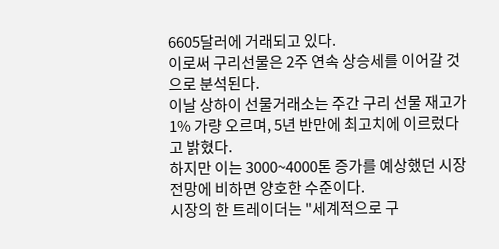6605달러에 거래되고 있다.
이로써 구리선물은 2주 연속 상승세를 이어갈 것으로 분석된다.
이날 상하이 선물거래소는 주간 구리 선물 재고가 1% 가량 오르며, 5년 반만에 최고치에 이르렀다고 밝혔다.
하지만 이는 3000~4000톤 증가를 예상했던 시장 전망에 비하면 양호한 수준이다.
시장의 한 트레이더는 "세계적으로 구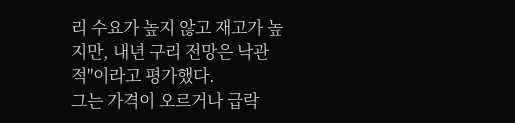리 수요가 높지 않고 재고가 높지만, 내년 구리 전망은 낙관적"이라고 평가했다.
그는 가격이 오르거나 급락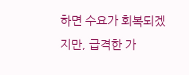하면 수요가 회복되겠지만, 급격한 가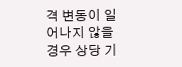격 변동이 일어나지 않을 경우 상당 기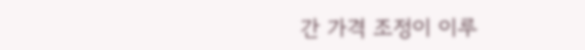간 가격 조정이 이루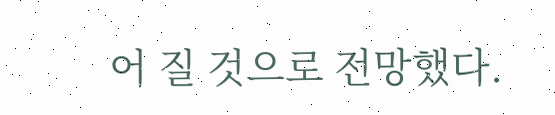어 질 것으로 전망했다.